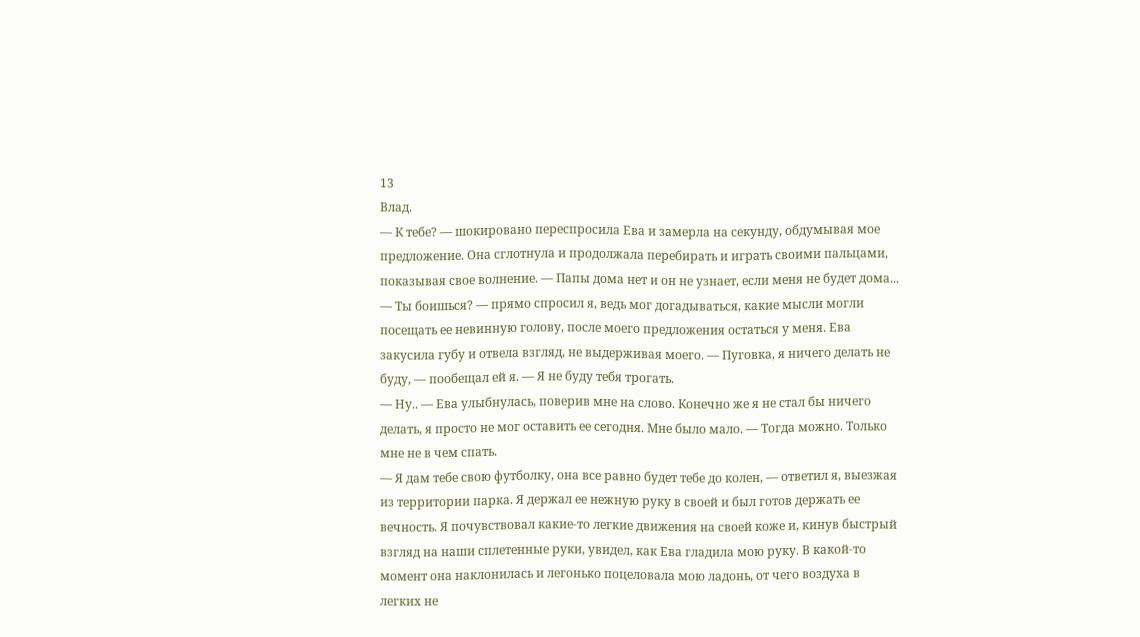13
Влад.
— К тебе? — шокировано переспросила Ева и замерла на секунду, обдумывая мое предложение. Она сглотнула и продолжала перебирать и играть своими пальцами, показывая свое волнение. — Папы дома нет и он не узнает, если меня не будет дома...
— Ты боишься? — прямо спросил я, ведь мог догадываться, какие мысли могли посещать ее невинную голову, после моего предложения остаться у меня. Ева закусила губу и отвела взгляд, не выдерживая моего. — Пуговка, я ничего делать не буду, — пообещал ей я. — Я не буду тебя трогать.
— Ну.. — Ева улыбнулась, поверив мне на слово. Конечно же я не стал бы ничего делать, я просто не мог оставить ее сегодня. Мне было мало. — Тогда можно. Только мне не в чем спать.
— Я дам тебе свою футболку, она все равно будет тебе до колен, — ответил я, выезжая из территории парка. Я держал ее нежную руку в своей и был готов держать ее вечность. Я почувствовал какие-то легкие движения на своей коже и, кинув быстрый взгляд на наши сплетенные руки, увидел, как Ева гладила мою руку. В какой-то момент она наклонилась и легонько поцеловала мою ладонь, от чего воздуха в легких не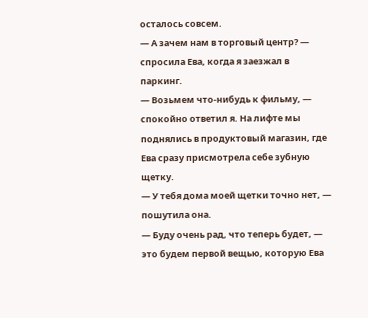осталось совсем.
— А зачем нам в торговый центр? — спросила Ева, когда я заезжал в паркинг.
— Возьмем что-нибудь к фильму, — спокойно ответил я. На лифте мы поднялись в продуктовый магазин, где Ева сразу присмотрела себе зубную щетку.
— У тебя дома моей щетки точно нет, — пошутила она.
— Буду очень рад, что теперь будет, — это будем первой вещью, которую Ева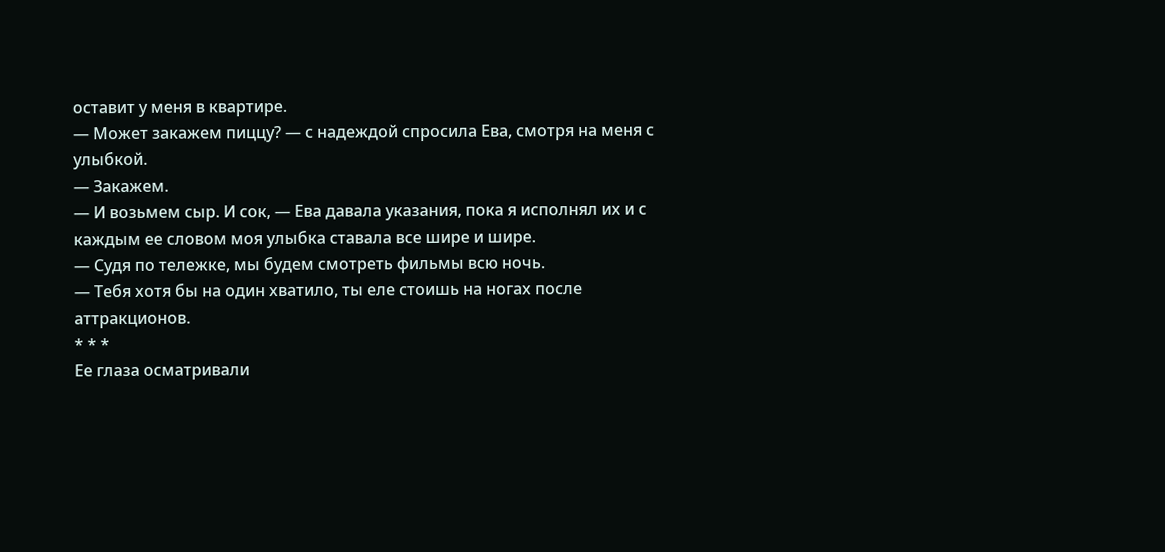оставит у меня в квартире.
— Может закажем пиццу? — с надеждой спросила Ева, смотря на меня с улыбкой.
— Закажем.
— И возьмем сыр. И сок, — Ева давала указания, пока я исполнял их и с каждым ее словом моя улыбка ставала все шире и шире.
— Судя по тележке, мы будем смотреть фильмы всю ночь.
— Тебя хотя бы на один хватило, ты еле стоишь на ногах после аттракционов.
* * *
Ее глаза осматривали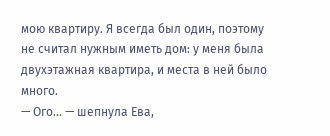мою квартиру. Я всегда был один, поэтому не считал нужным иметь дом: у меня была двухэтажная квартира, и места в ней было много.
— Ого... — шепнула Ева,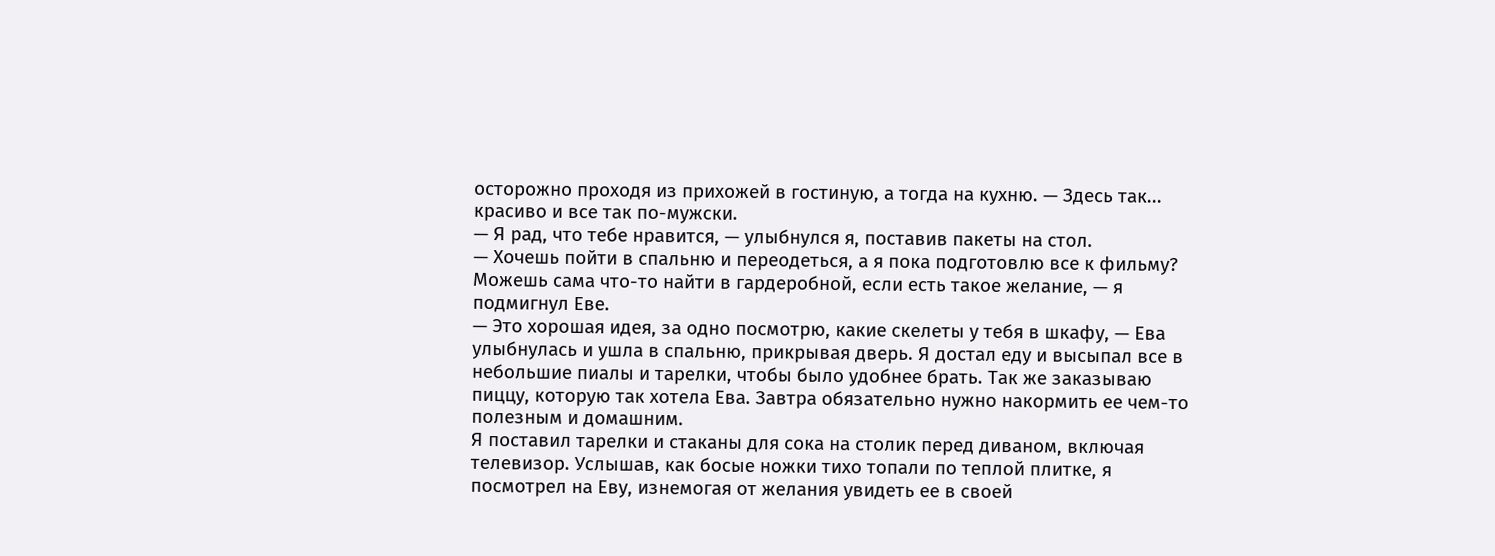осторожно проходя из прихожей в гостиную, а тогда на кухню. — Здесь так... красиво и все так по-мужски.
— Я рад, что тебе нравится, — улыбнулся я, поставив пакеты на стол.
— Хочешь пойти в спальню и переодеться, а я пока подготовлю все к фильму? Можешь сама что-то найти в гардеробной, если есть такое желание, — я подмигнул Еве.
— Это хорошая идея, за одно посмотрю, какие скелеты у тебя в шкафу, — Ева улыбнулась и ушла в спальню, прикрывая дверь. Я достал еду и высыпал все в небольшие пиалы и тарелки, чтобы было удобнее брать. Так же заказываю пиццу, которую так хотела Ева. Завтра обязательно нужно накормить ее чем-то полезным и домашним.
Я поставил тарелки и стаканы для сока на столик перед диваном, включая телевизор. Услышав, как босые ножки тихо топали по теплой плитке, я посмотрел на Еву, изнемогая от желания увидеть ее в своей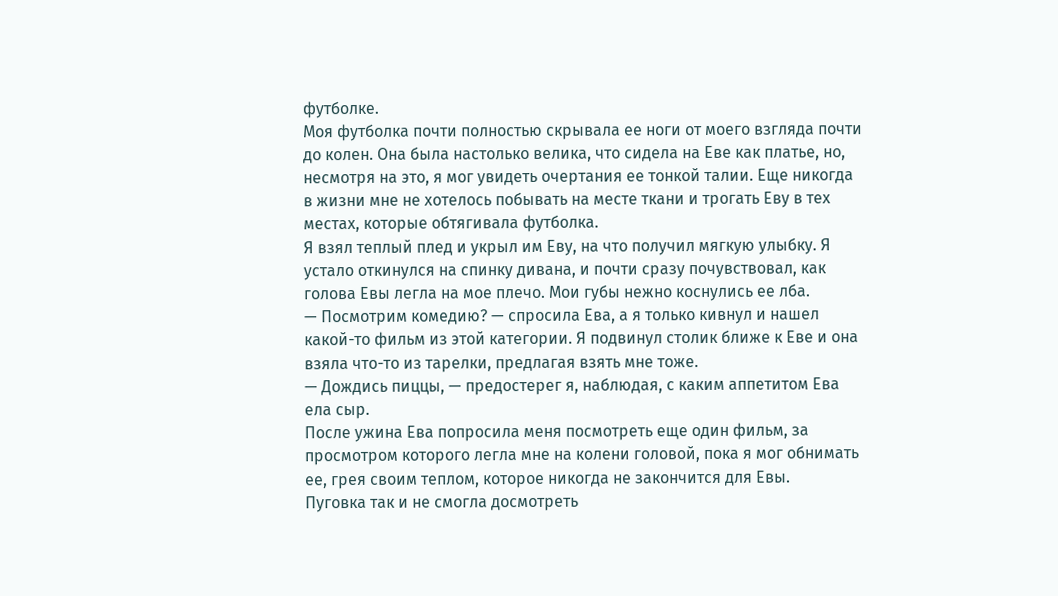футболке.
Моя футболка почти полностью скрывала ее ноги от моего взгляда почти до колен. Она была настолько велика, что сидела на Еве как платье, но, несмотря на это, я мог увидеть очертания ее тонкой талии. Еще никогда в жизни мне не хотелось побывать на месте ткани и трогать Еву в тех местах, которые обтягивала футболка.
Я взял теплый плед и укрыл им Еву, на что получил мягкую улыбку. Я устало откинулся на спинку дивана, и почти сразу почувствовал, как голова Евы легла на мое плечо. Мои губы нежно коснулись ее лба.
— Посмотрим комедию? — спросила Ева, а я только кивнул и нашел какой-то фильм из этой категории. Я подвинул столик ближе к Еве и она взяла что-то из тарелки, предлагая взять мне тоже.
— Дождись пиццы, — предостерег я, наблюдая, с каким аппетитом Ева ела сыр.
После ужина Ева попросила меня посмотреть еще один фильм, за просмотром которого легла мне на колени головой, пока я мог обнимать ее, грея своим теплом, которое никогда не закончится для Евы.
Пуговка так и не смогла досмотреть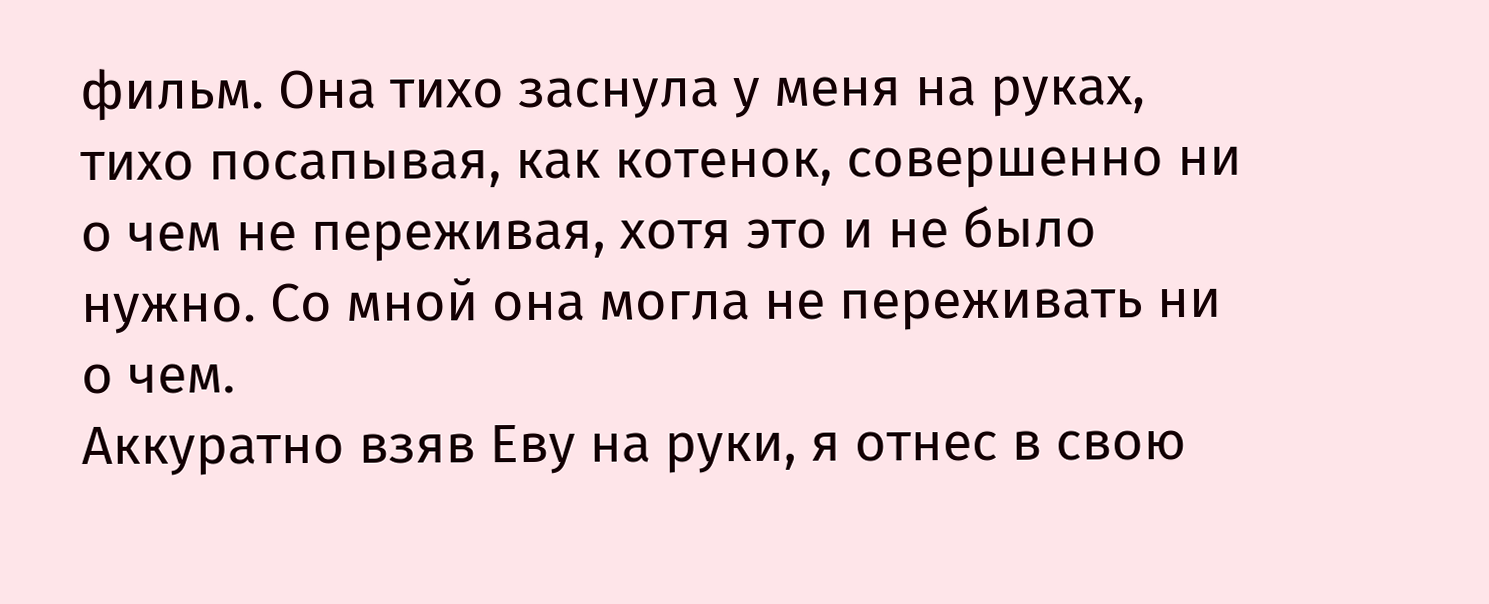фильм. Она тихо заснула у меня на руках, тихо посапывая, как котенок, совершенно ни о чем не переживая, хотя это и не было нужно. Со мной она могла не переживать ни о чем.
Аккуратно взяв Еву на руки, я отнес в свою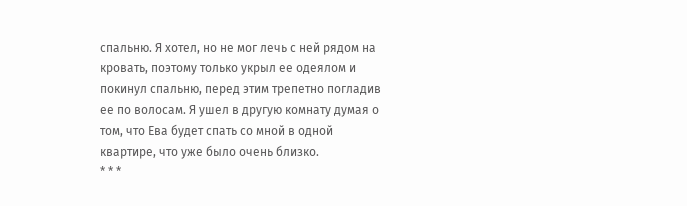спальню. Я хотел, но не мог лечь с ней рядом на кровать, поэтому только укрыл ее одеялом и покинул спальню, перед этим трепетно погладив ее по волосам. Я ушел в другую комнату думая о том, что Ева будет спать со мной в одной квартире, что уже было очень близко.
* * *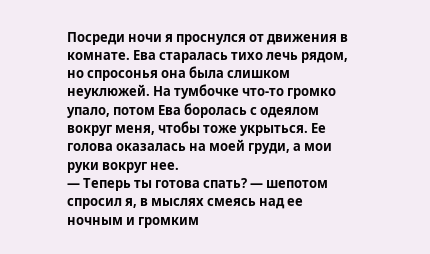Посреди ночи я проснулся от движения в комнате. Ева старалась тихо лечь рядом, но спросонья она была слишком неуклюжей. На тумбочке что-то громко упало, потом Ева боролась с одеялом вокруг меня, чтобы тоже укрыться. Ее голова оказалась на моей груди, а мои руки вокруг нее.
— Теперь ты готова спать? — шепотом спросил я, в мыслях смеясь над ее ночным и громким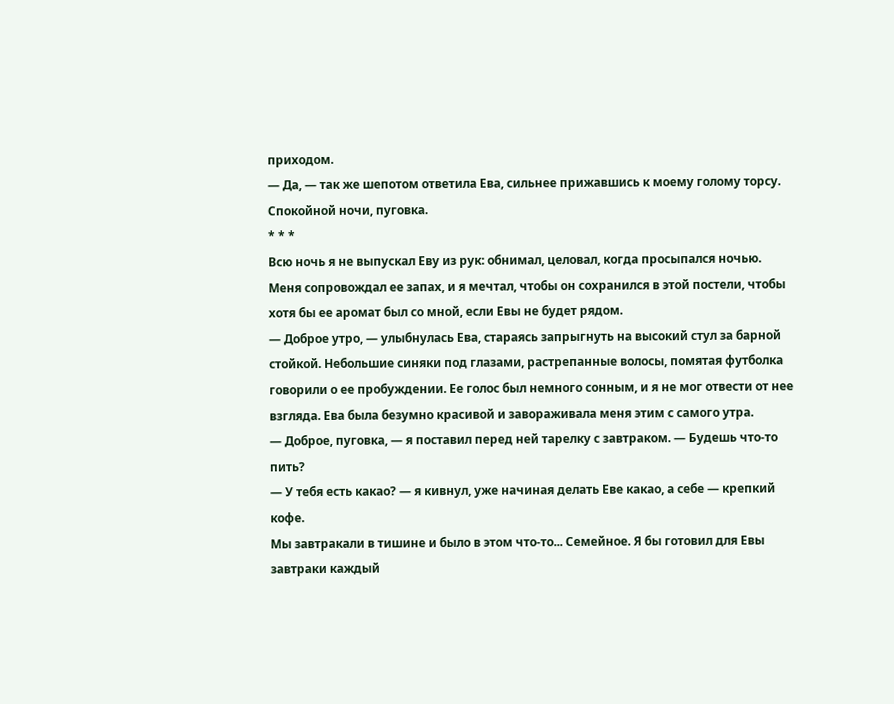приходом.
— Да, — так же шепотом ответила Ева, сильнее прижавшись к моему голому торсу.
Спокойной ночи, пуговка.
* * *
Всю ночь я не выпускал Еву из рук: обнимал, целовал, когда просыпался ночью. Меня сопровождал ее запах, и я мечтал, чтобы он сохранился в этой постели, чтобы хотя бы ее аромат был со мной, если Евы не будет рядом.
— Доброе утро, — улыбнулась Ева, стараясь запрыгнуть на высокий стул за барной стойкой. Небольшие синяки под глазами, растрепанные волосы, помятая футболка говорили о ее пробуждении. Ее голос был немного сонным, и я не мог отвести от нее взгляда. Ева была безумно красивой и завораживала меня этим с самого утра.
— Доброе, пуговка, — я поставил перед ней тарелку с завтраком. — Будешь что-то пить?
— У тебя есть какао? — я кивнул, уже начиная делать Еве какао, а себе — крепкий кофе.
Мы завтракали в тишине и было в этом что-то... Семейное. Я бы готовил для Евы завтраки каждый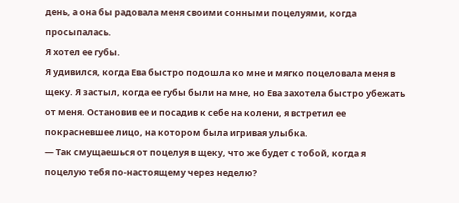день, а она бы радовала меня своими сонными поцелуями, когда просыпалась.
Я хотел ее губы.
Я удивился, когда Ева быстро подошла ко мне и мягко поцеловала меня в щеку. Я застыл, когда ее губы были на мне, но Ева захотела быстро убежать от меня. Остановив ее и посадив к себе на колени, я встретил ее покрасневшее лицо, на котором была игривая улыбка.
— Так смущаешься от поцелуя в щеку, что же будет с тобой, когда я поцелую тебя по-настоящему через неделю?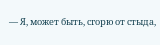— Я, может быть, сгорю от стыда,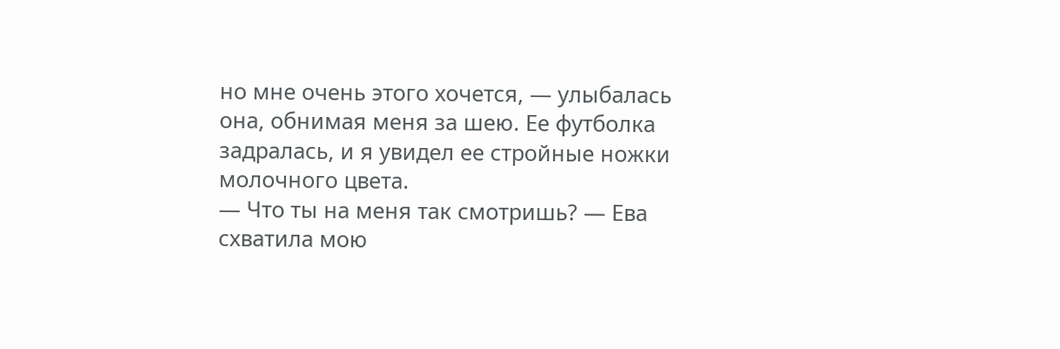но мне очень этого хочется, — улыбалась она, обнимая меня за шею. Ее футболка задралась, и я увидел ее стройные ножки молочного цвета.
— Что ты на меня так смотришь? — Ева схватила мою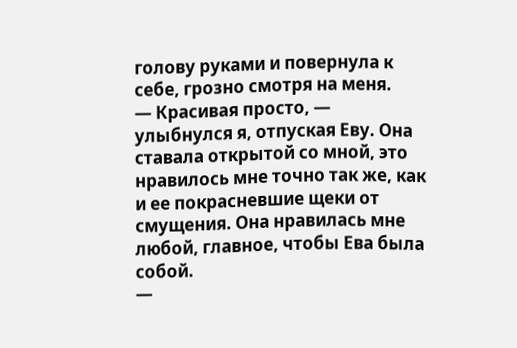голову руками и повернула к себе, грозно смотря на меня.
— Красивая просто, — улыбнулся я, отпуская Еву. Она ставала открытой со мной, это нравилось мне точно так же, как и ее покрасневшие щеки от смущения. Она нравилась мне любой, главное, чтобы Ева была собой.
—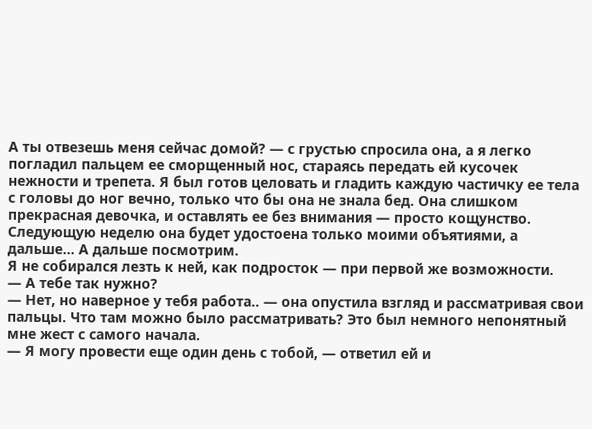А ты отвезешь меня сейчас домой? — с грустью спросила она, а я легко погладил пальцем ее сморщенный нос, стараясь передать ей кусочек нежности и трепета. Я был готов целовать и гладить каждую частичку ее тела с головы до ног вечно, только что бы она не знала бед. Она слишком прекрасная девочка, и оставлять ее без внимания — просто кощунство. Следующую неделю она будет удостоена только моими объятиями, а дальше... А дальше посмотрим.
Я не собирался лезть к ней, как подросток — при первой же возможности.
— А тебе так нужно?
— Нет, но наверное у тебя работа.. — она опустила взгляд и рассматривая свои пальцы. Что там можно было рассматривать? Это был немного непонятный мне жест с самого начала.
— Я могу провести еще один день с тобой, — ответил ей и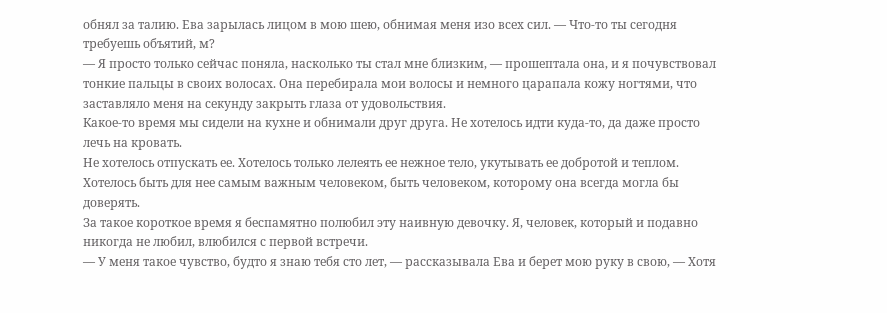обнял за талию. Ева зарылась лицом в мою шею, обнимая меня изо всех сил. — Что-то ты сегодня требуешь объятий, м?
— Я просто только сейчас поняла, насколько ты стал мне близким, — прошептала она, и я почувствовал тонкие пальцы в своих волосах. Она перебирала мои волосы и немного царапала кожу ногтями, что заставляло меня на секунду закрыть глаза от удовольствия.
Какое-то время мы сидели на кухне и обнимали друг друга. Не хотелось идти куда-то, да даже просто лечь на кровать.
Не хотелось отпускать ее. Хотелось только лелеять ее нежное тело, укутывать ее добротой и теплом. Хотелось быть для нее самым важным человеком, быть человеком, которому она всегда могла бы доверять.
За такое короткое время я беспамятно полюбил эту наивную девочку. Я, человек, который и подавно никогда не любил, влюбился с первой встречи.
— У меня такое чувство, будто я знаю тебя сто лет, — рассказывала Ева и берет мою руку в свою, — Хотя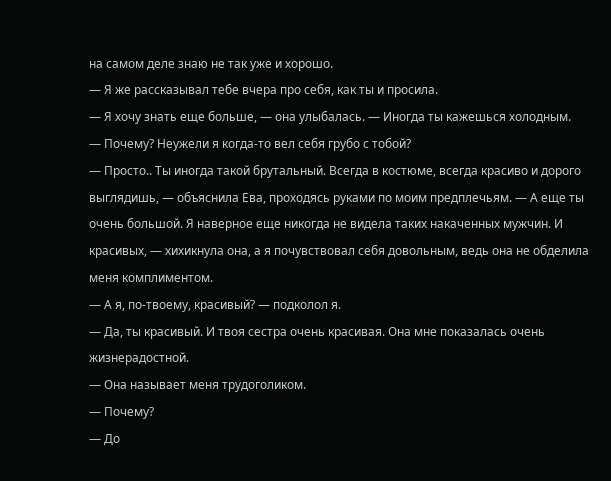на самом деле знаю не так уже и хорошо.
— Я же рассказывал тебе вчера про себя, как ты и просила.
— Я хочу знать еще больше, — она улыбалась. — Иногда ты кажешься холодным.
— Почему? Неужели я когда-то вел себя грубо с тобой?
— Просто.. Ты иногда такой брутальный. Всегда в костюме, всегда красиво и дорого выглядишь, — объяснила Ева, проходясь руками по моим предплечьям. — А еще ты очень большой. Я наверное еще никогда не видела таких накаченных мужчин. И красивых, — хихикнула она, а я почувствовал себя довольным, ведь она не обделила меня комплиментом.
— А я, по-твоему, красивый? — подколол я.
— Да, ты красивый. И твоя сестра очень красивая. Она мне показалась очень жизнерадостной.
— Она называет меня трудоголиком.
— Почему?
— До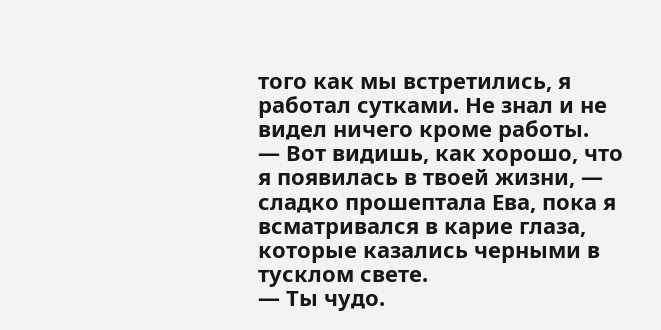того как мы встретились, я работал сутками. Не знал и не видел ничего кроме работы.
— Вот видишь, как хорошо, что я появилась в твоей жизни, — сладко прошептала Ева, пока я всматривался в карие глаза, которые казались черными в тусклом свете.
— Ты чудо.